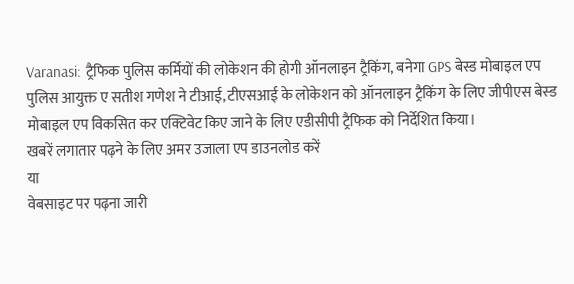Varanasi: ट्रैफिक पुलिस कर्मियों की लोकेशन की होगी ऑनलाइन ट्रैकिंग, बनेगा GPS बेस्ड मोबाइल एप
पुलिस आयुक्त ए सतीश गणेश ने टीआई, टीएसआई के लोकेशन को ऑनलाइन ट्रैकिंग के लिए जीपीएस बेस्ड मोबाइल एप विकसित कर एक्टिवेट किए जाने के लिए एडीसीपी ट्रैफिक को निर्देशित किया।
खबरें लगातार पढ़ने के लिए अमर उजाला एप डाउनलोड करें
या
वेबसाइट पर पढ़ना जारी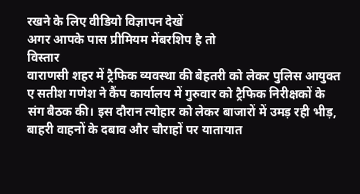रखने के लिए वीडियो विज्ञापन देखें
अगर आपके पास प्रीमियम मेंबरशिप है तो
विस्तार
वाराणसी शहर में ट्रैफिक व्यवस्था की बेहतरी को लेकर पुलिस आयुक्त ए सतीश गणेश ने कैंप कार्यालय में गुरुवार को ट्रैफिक निरीक्षकों के संग बैठक की। इस दौरान त्योहार को लेकर बाजारों में उमड़ रही भीड़, बाहरी वाहनों के दबाव और चौराहों पर यातायात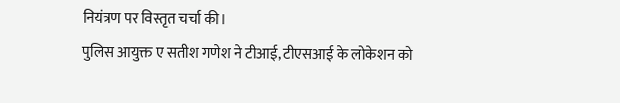नियंत्रण पर विस्तृत चर्चा की।
पुलिस आयुक्त ए सतीश गणेश ने टीआई, टीएसआई के लोकेशन को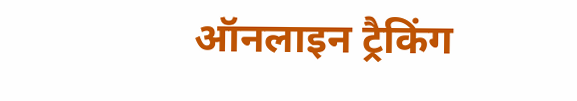ऑनलाइन ट्रैकिंग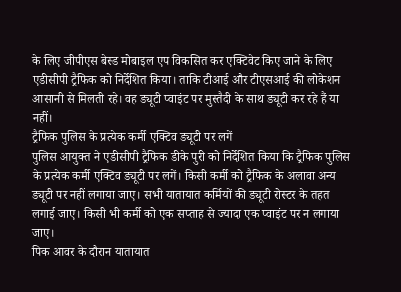के लिए जीपीएस बेस्ड मोबाइल एप विकसित कर एक्टिवेट किए जाने के लिए एडीसीपी ट्रैफिक को निर्देशित किया। ताकि टीआई और टीएसआई की लोकेशन आसानी से मिलती रहे। वह ड्यूटी प्वाइंट पर मुस्तैदी के साथ ड्यूटी कर रहे हैं या नहीं।
ट्रैफिक पुलिस के प्रत्येक कर्मी एक्टिव ड्यूटी पर लगें
पुलिस आयुक्त ने एडीसीपी ट्रैफिक डीके पुरी को निर्देशित किया कि ट्रैफिक पुलिस के प्रत्येक कर्मी एक्टिव ड्यूटी पर लगें। किसी कर्मी को ट्रैफिक के अलावा अन्य ड्यूटी पर नहीं लगाया जाए। सभी यातायात कर्मियों की ड्यूटी रोस्टर के तहत लगाई जाए। किसी भी कर्मी को एक सप्ताह से ज्यादा एक प्वाइंट पर न लगाया जाए।
पिक आवर के दौरान यातायात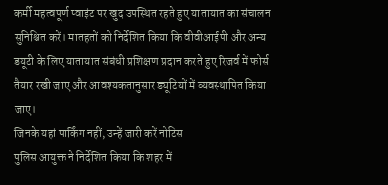कर्मी महत्वपूर्ण प्वाइंट पर खुद उपस्थित रहते हुए यातायात का संचालन सुनिश्चित करें। मातहतों को निर्देशित किया कि वीवीआईपी और अन्य डयूटी के लिए यातायात संबंधी प्रशिक्षण प्रदान करते हुए रिजर्व में फोर्स तैयार रखी जाए और आवश्यकतानुसार ड्यूटियों में व्यवस्थापित किया जाए।
जिनके यहां पार्किंग नहीं, उन्हें जारी करें नोटिस
पुलिस आयुक्त ने निर्देशित किया कि शहर में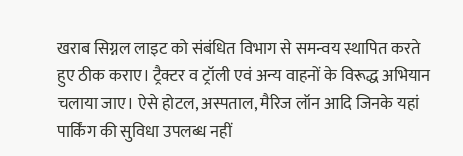खराब सिग्नल लाइट को संबंधित विभाग से समन्वय स्थापित करते हुए ठीक कराए। ट्रैक्टर व ट्रॉली एवं अन्य वाहनों के विरूद्ध अभियान चलाया जाए। ऐसे होटल, अस्पताल, मैरिज लॉन आदि जिनके यहां पार्किंग की सुविधा उपलब्ध नहीं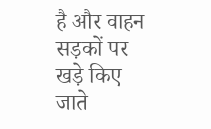है और वाहन सड़कों पर खड़े किए जाते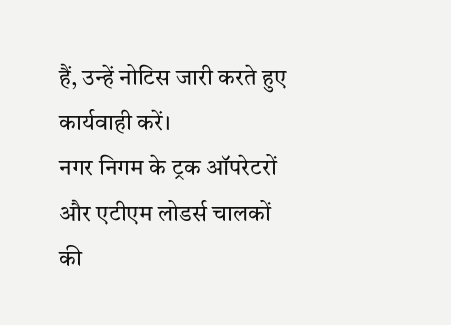हैं, उन्हें नोटिस जारी करते हुए कार्यवाही करें।
नगर निगम के ट्रक ऑपरेटरों और एटीएम लोडर्स चालकों की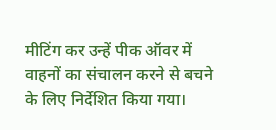मीटिंग कर उन्हें पीक ऑवर में वाहनों का संचालन करने से बचने के लिए निर्देशित किया गया।